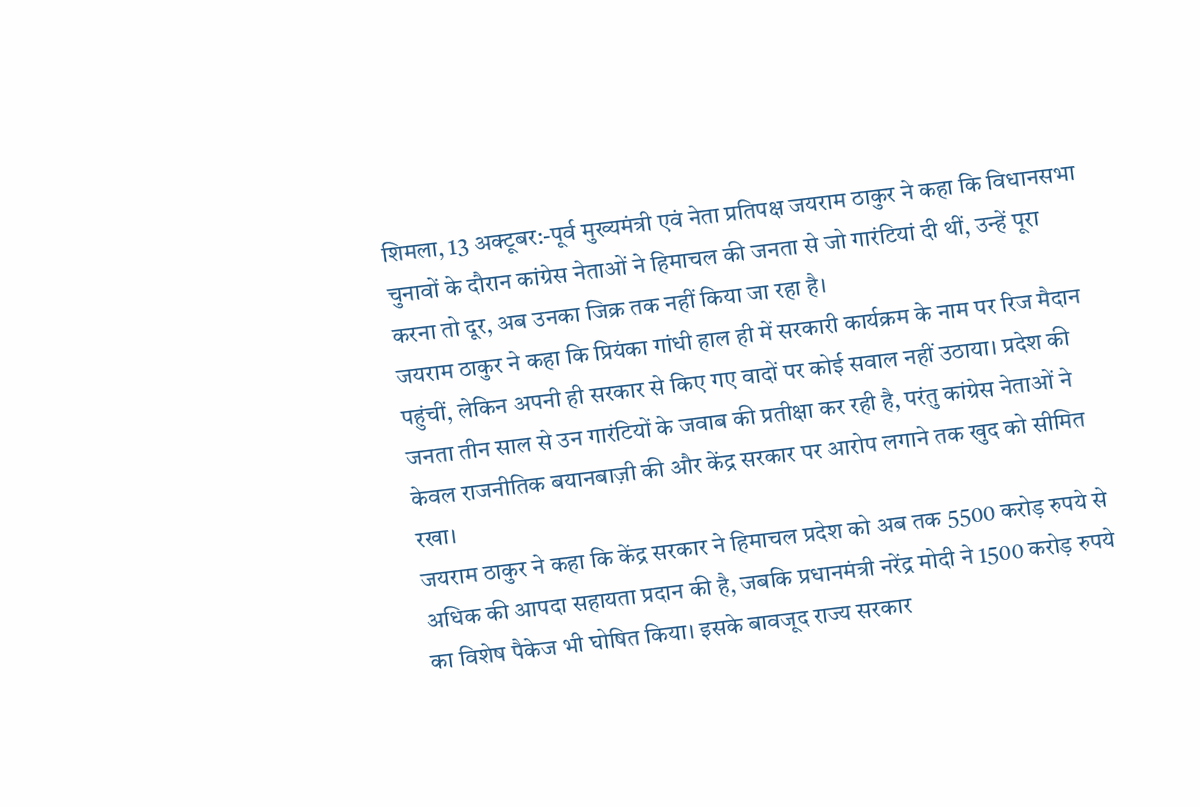शिमला, 13 अक्टूबर:-पूर्व मुख्यमंत्री एवं नेता प्रतिपक्ष जयराम ठाकुर ने कहा कि विधानसभा चुनावों के दौरान कांग्रेस नेताओं ने हिमाचल की जनता से जो गारंटियां दी थीं, उन्हें पूरा करना तो दूर, अब उनका जिक्र तक नहीं किया जा रहा है।
जयराम ठाकुर ने कहा कि प्रियंका गांधी हाल ही में सरकारी कार्यक्रम के नाम पर रिज मैदान पहुंचीं, लेकिन अपनी ही सरकार से किए गए वादों पर कोई सवाल नहीं उठाया। प्रदेश की जनता तीन साल से उन गारंटियों के जवाब की प्रतीक्षा कर रही है, परंतु कांग्रेस नेताओं ने केवल राजनीतिक बयानबाज़ी की और केंद्र सरकार पर आरोप लगाने तक खुद को सीमित रखा।
जयराम ठाकुर ने कहा कि केंद्र सरकार ने हिमाचल प्रदेश को अब तक 5500 करोड़ रुपये से अधिक की आपदा सहायता प्रदान की है, जबकि प्रधानमंत्री नरेंद्र मोदी ने 1500 करोड़ रुपये का विशेष पैकेज भी घोषित किया। इसके बावजूद राज्य सरकार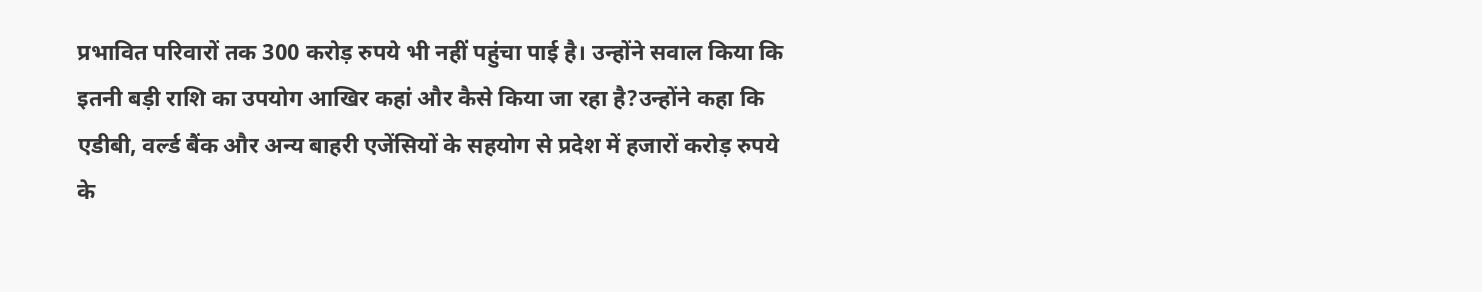प्रभावित परिवारों तक 300 करोड़ रुपये भी नहीं पहुंचा पाई है। उन्होंने सवाल किया कि इतनी बड़ी राशि का उपयोग आखिर कहां और कैसे किया जा रहा है?उन्होंने कहा कि एडीबी, वर्ल्ड बैंक और अन्य बाहरी एजेंसियों के सहयोग से प्रदेश में हजारों करोड़ रुपये के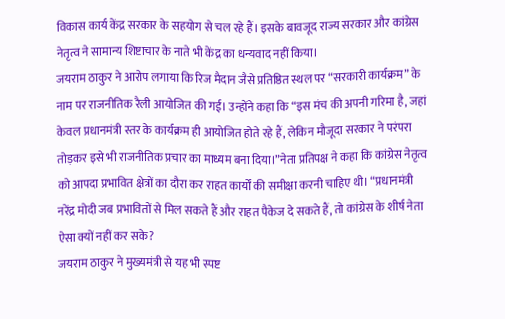विकास कार्य केंद्र सरकार के सहयोग से चल रहे हैं। इसके बावजूद राज्य सरकार और कांग्रेस नेतृत्व ने सामान्य शिष्टाचार के नाते भी केंद्र का धन्यवाद नहीं किया।
जयराम ठाकुर ने आरोप लगाया कि रिज मैदान जैसे प्रतिष्ठित स्थल पर “सरकारी कार्यक्रम” के नाम पर राजनीतिक रैली आयोजित की गई। उन्होंने कहा कि “इस मंच की अपनी गरिमा है, जहां केवल प्रधानमंत्री स्तर के कार्यक्रम ही आयोजित होते रहे हैं, लेकिन मौजूदा सरकार ने परंपरा तोड़कर इसे भी राजनीतिक प्रचार का माध्यम बना दिया।”नेता प्रतिपक्ष ने कहा कि कांग्रेस नेतृत्व को आपदा प्रभावित क्षेत्रों का दौरा कर राहत कार्यों की समीक्षा करनी चाहिए थी। “प्रधानमंत्री नरेंद्र मोदी जब प्रभावितों से मिल सकते हैं और राहत पैकेज दे सकते हैं, तो कांग्रेस के शीर्ष नेता ऐसा क्यों नहीं कर सके?
जयराम ठाकुर ने मुख्यमंत्री से यह भी स्पष्ट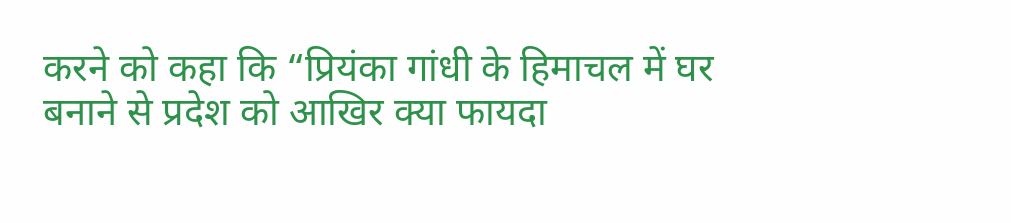करने को कहा कि “प्रियंका गांधी के हिमाचल में घर बनाने से प्रदेश को आखिर क्या फायदा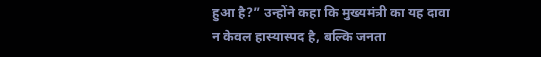हुआ है?” उन्होंने कहा कि मुख्यमंत्री का यह दावा न केवल हास्यास्पद है, बल्कि जनता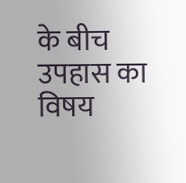के बीच उपहास का विषय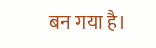बन गया है।